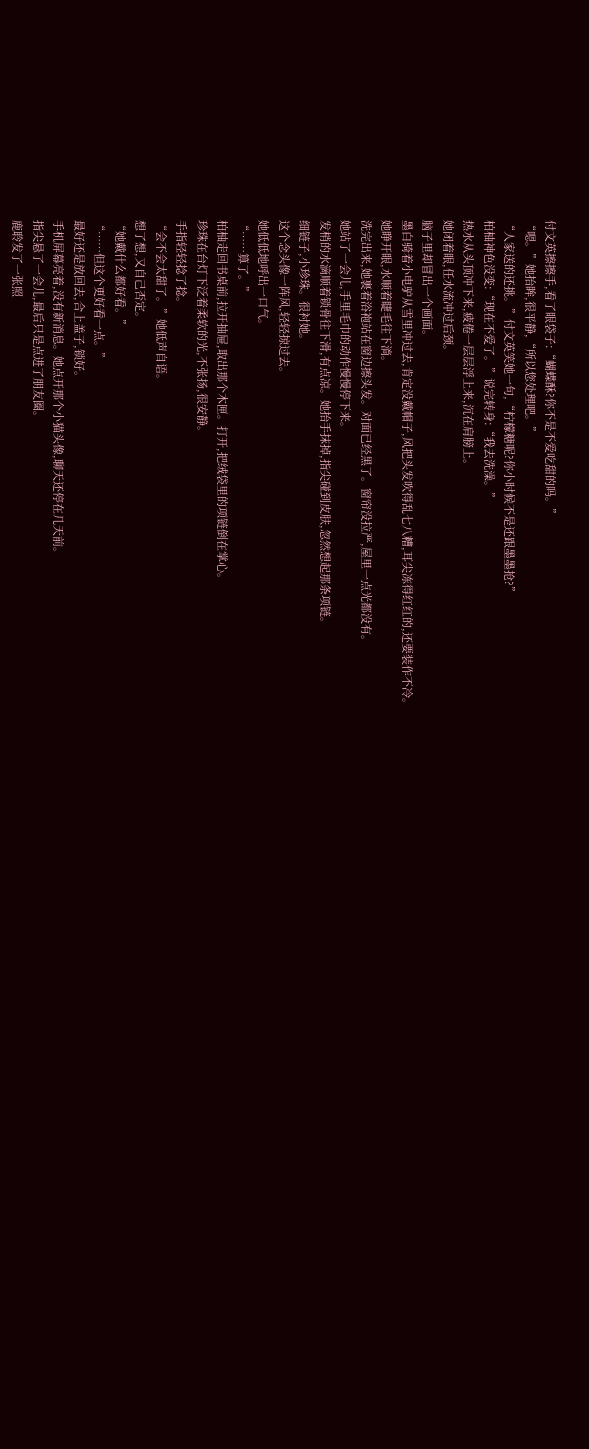付文英擦擦手,看了眼袋子:“蝴蝶酥?你不是不爱吃甜的吗。”
“嗯。”她抬眸,很平静,“所以您处理吧。”
“人家送的还挑。”付文英笑她一句,“柠檬糖呢?你小时候不是还跟墨墨抢?”
柏柚神色没变:“现在不爱了。”说完转身:“我去洗澡。”
热水从头顶冲下来,疲倦一层层浮上来,沉在肩膀上。
她闭着眼,任水流冲过后颈。
脑子里却冒出一个画面。
墨白骑着小电驴从雪里冲过去,肯定没戴帽子,风把头发吹得乱七八糟,耳尖冻得红红的,还要装作不冷。
她睁开眼,水顺着睫毛往下淌。
洗完出来,她裹着浴袍站在窗边擦头发。对面已经黑了。窗帘没拉严,屋里一点光都没有。
她站了一会儿,手里毛巾的动作慢慢停下来。
发梢的水滴顺着锁骨往下滑,有点凉。她抬手抹掉,指尖碰到皮肤,忽然想起那条项链。
细链子,小珍珠。很衬她。
这个念头像一阵风,轻轻掠过去。
她低低地呼出一口气。
“……算了。”
柏柚走回书桌前,拉开抽屉,取出那个木匣。打开,把绒袋里的项链倒在掌心。
珍珠在台灯下泛着柔软的光,不张扬,很安静。
手指轻轻捻了捻。
“会不会太甜了。”她低声自语。
想了想,又自己否定。
“她戴什么都好看。”
“……但这个更好看一点。”
最好还是放回去,合上盖子,锁好。
手机屏幕亮着,没有新消息。她点开那个小猫头像,聊天还停在几天前。
指尖悬了一会儿,最后只是点进了朋友圈。
鹿聆发了一张照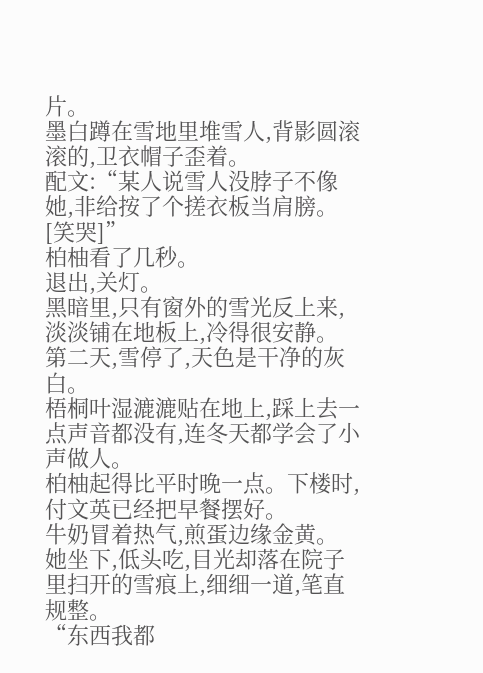片。
墨白蹲在雪地里堆雪人,背影圆滚滚的,卫衣帽子歪着。
配文:“某人说雪人没脖子不像她,非给按了个搓衣板当肩膀。[笑哭]”
柏柚看了几秒。
退出,关灯。
黑暗里,只有窗外的雪光反上来,淡淡铺在地板上,冷得很安静。
第二天,雪停了,天色是干净的灰白。
梧桐叶湿漉漉贴在地上,踩上去一点声音都没有,连冬天都学会了小声做人。
柏柚起得比平时晚一点。下楼时,付文英已经把早餐摆好。
牛奶冒着热气,煎蛋边缘金黄。
她坐下,低头吃,目光却落在院子里扫开的雪痕上,细细一道,笔直规整。
“东西我都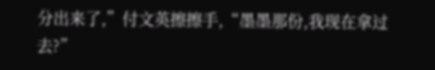分出来了,”付文英擦擦手,“墨墨那份,我现在拿过去?”